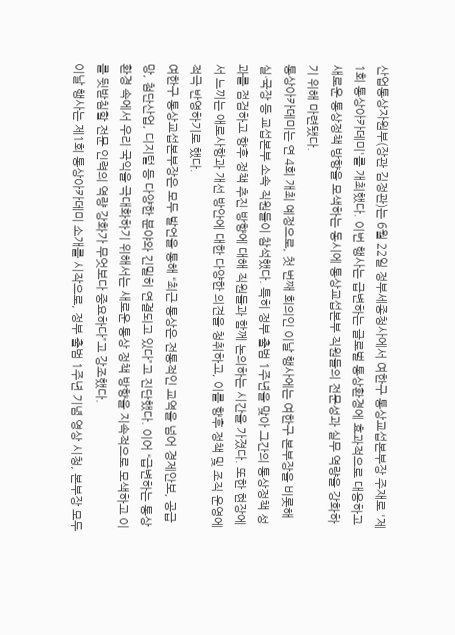산업통상자원부(장관 김정관)는 6월 22일 정부세종청사에서 여한구 통상교섭본부장 주재로 '제1회 통상아카데미'를 개최했다. 이번 행사는 급변하는 글로벌 통상환경에 효과적으로 대응하고 새로운 통상정책 방향을 모색하는 동시에 통상교섭본부 직원들의 전문성과 실무 역량을 강화하기 위해 마련됐다.
통상아카데미는 연 4회 개최 예정으로, 첫 번째 회의인 이날 행사에는 여한구 본부장을 비롯해 실·국장 등 교섭본부 소속 직원들이 참석했다. 특히 정부 출범 1주년을 맞아 그간의 통상정책 성과를 점검하고 향후 정책 추진 방향에 대해 직원들과 함께 논의하는 시간을 가졌다. 또한 현장에서 느끼는 애로사항과 개선 방안에 대한 다양한 의견을 청취하고, 이를 향후 정책 및 조직 운영에 적극 반영하기로 했다.
여한구 통상교섭본부장은 모두 발언을 통해 “최근 통상은 전통적인 교역을 넘어 경제안보, 공급망, 첨단산업, 디지털 등 다양한 분야와 긴밀히 연결되고 있다”고 진단했다. 이어 “급변하는 통상환경 속에서 우리 국익을 극대화하기 위해서는 새로운 통상 정책 방향을 지속적으로 모색하고 이를 뒷받침할 전문 인력의 역량 강화가 무엇보다 중요하다”고 강조했다.
이날 행사는 제1회 통상아카데미 소개를 시작으로, 정부 출범 1주년 기념 영상 시청, 본부장 모두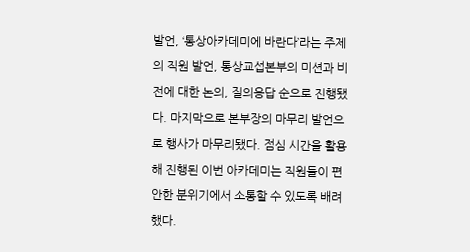발언, ‘통상아카데미에 바란다’라는 주제의 직원 발언, 통상교섭본부의 미션과 비전에 대한 논의, 질의응답 순으로 진행됐다. 마지막으로 본부장의 마무리 발언으로 행사가 마무리됐다. 점심 시간을 활용해 진행된 이번 아카데미는 직원들이 편안한 분위기에서 소통할 수 있도록 배려했다.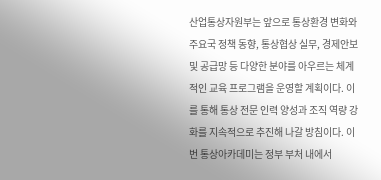산업통상자원부는 앞으로 통상환경 변화와 주요국 정책 동향, 통상협상 실무, 경제안보 및 공급망 등 다양한 분야를 아우르는 체계적인 교육 프로그램을 운영할 계획이다. 이를 통해 통상 전문 인력 양성과 조직 역량 강화를 지속적으로 추진해 나갈 방침이다. 이번 통상아카데미는 정부 부처 내에서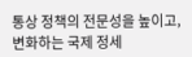통상 정책의 전문성을 높이고, 변화하는 국제 정세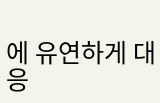에 유연하게 대응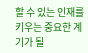할 수 있는 인재를 키우는 중요한 계기가 될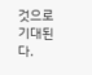것으로 기대된다.